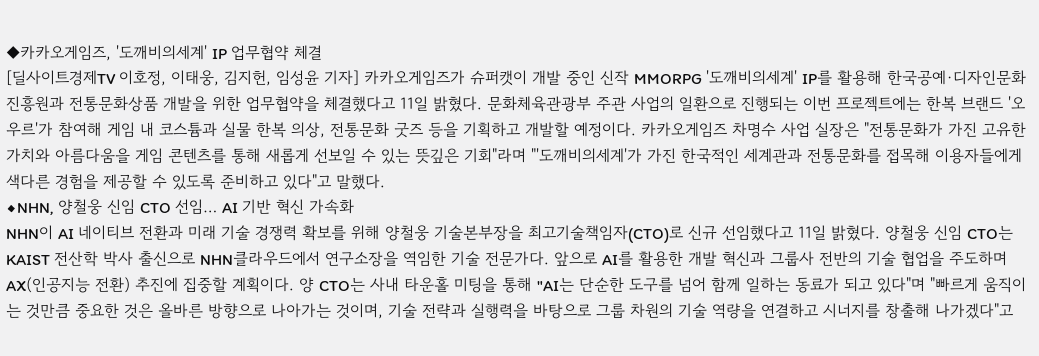◆카카오게임즈, '도깨비의세계' IP 업무협약 체결
[딜사이트경제TV 이호정, 이태웅, 김지헌, 임성윤 기자] 카카오게임즈가 슈퍼캣이 개발 중인 신작 MMORPG '도깨비의세계' IP를 활용해 한국공예·디자인문화진흥원과 전통문화상품 개발을 위한 업무협약을 체결했다고 11일 밝혔다. 문화체육관광부 주관 사업의 일환으로 진행되는 이번 프로젝트에는 한복 브랜드 '오우르'가 참여해 게임 내 코스튬과 실물 한복 의상, 전통문화 굿즈 등을 기획하고 개발할 예정이다. 카카오게임즈 차명수 사업 실장은 "전통문화가 가진 고유한 가치와 아름다움을 게임 콘텐츠를 통해 새롭게 선보일 수 있는 뜻깊은 기회"라며 "'도깨비의세계'가 가진 한국적인 세계관과 전통문화를 접목해 이용자들에게 색다른 경험을 제공할 수 있도록 준비하고 있다"고 말했다.
◆NHN, 양철웅 신임 CTO 선임… AI 기반 혁신 가속화
NHN이 AI 네이티브 전환과 미래 기술 경쟁력 확보를 위해 양철웅 기술본부장을 최고기술책임자(CTO)로 신규 선임했다고 11일 밝혔다. 양철웅 신임 CTO는 KAIST 전산학 박사 출신으로 NHN클라우드에서 연구소장을 역임한 기술 전문가다. 앞으로 AI를 활용한 개발 혁신과 그룹사 전반의 기술 협업을 주도하며 AX(인공지능 전환) 추진에 집중할 계획이다. 양 CTO는 사내 타운홀 미팅을 통해 "AI는 단순한 도구를 넘어 함께 일하는 동료가 되고 있다"며 "빠르게 움직이는 것만큼 중요한 것은 올바른 방향으로 나아가는 것이며, 기술 전략과 실행력을 바탕으로 그룹 차원의 기술 역량을 연결하고 시너지를 창출해 나가겠다"고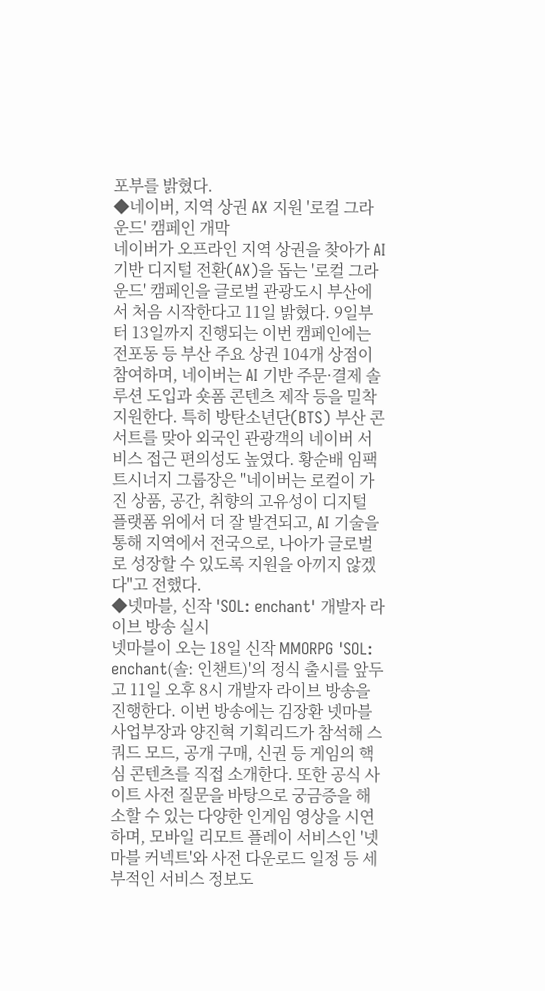포부를 밝혔다.
◆네이버, 지역 상권 AX 지원 '로컬 그라운드' 캠페인 개막
네이버가 오프라인 지역 상권을 찾아가 AI 기반 디지털 전환(AX)을 돕는 '로컬 그라운드' 캠페인을 글로벌 관광도시 부산에서 처음 시작한다고 11일 밝혔다. 9일부터 13일까지 진행되는 이번 캠페인에는 전포동 등 부산 주요 상권 104개 상점이 참여하며, 네이버는 AI 기반 주문·결제 솔루션 도입과 숏폼 콘텐츠 제작 등을 밀착 지원한다. 특히 방탄소년단(BTS) 부산 콘서트를 맞아 외국인 관광객의 네이버 서비스 접근 편의성도 높였다. 황순배 임팩트시너지 그룹장은 "네이버는 로컬이 가진 상품, 공간, 취향의 고유성이 디지털 플랫폼 위에서 더 잘 발견되고, AI 기술을 통해 지역에서 전국으로, 나아가 글로벌로 성장할 수 있도록 지원을 아끼지 않겠다"고 전했다.
◆넷마블, 신작 'SOL: enchant' 개발자 라이브 방송 실시
넷마블이 오는 18일 신작 MMORPG 'SOL: enchant(솔: 인챈트)'의 정식 출시를 앞두고 11일 오후 8시 개발자 라이브 방송을 진행한다. 이번 방송에는 김장환 넷마블 사업부장과 양진혁 기획리드가 참석해 스쿼드 모드, 공개 구매, 신권 등 게임의 핵심 콘텐츠를 직접 소개한다. 또한 공식 사이트 사전 질문을 바탕으로 궁금증을 해소할 수 있는 다양한 인게임 영상을 시연하며, 모바일 리모트 플레이 서비스인 '넷마블 커넥트'와 사전 다운로드 일정 등 세부적인 서비스 정보도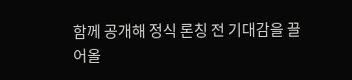함께 공개해 정식 론칭 전 기대감을 끌어올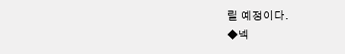릴 예정이다.
◆넥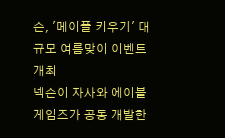슨, '메이플 키우기' 대규모 여름맞이 이벤트 개최
넥슨이 자사와 에이블게임즈가 공동 개발한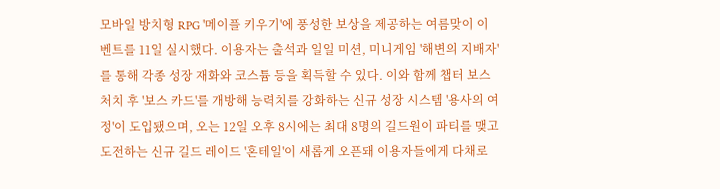모바일 방치형 RPG '메이플 키우기'에 풍성한 보상을 제공하는 여름맞이 이벤트를 11일 실시했다. 이용자는 출석과 일일 미션, 미니게임 '해변의 지배자'를 통해 각종 성장 재화와 코스튬 등을 획득할 수 있다. 이와 함께 챕터 보스 처치 후 '보스 카드'를 개방해 능력치를 강화하는 신규 성장 시스템 '용사의 여정'이 도입됐으며, 오는 12일 오후 8시에는 최대 8명의 길드원이 파티를 맺고 도전하는 신규 길드 레이드 '혼테일'이 새롭게 오픈돼 이용자들에게 다채로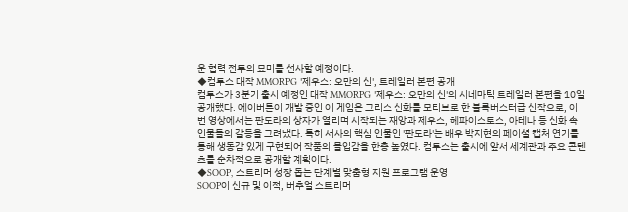운 협력 전투의 묘미를 선사할 예정이다.
◆컴투스 대작 MMORPG '제우스: 오만의 신', 트레일러 본편 공개
컴투스가 3분기 출시 예정인 대작 MMORPG '제우스: 오만의 신'의 시네마틱 트레일러 본편을 10일 공개했다. 에이버튼이 개발 중인 이 게임은 그리스 신화를 모티브로 한 블록버스터급 신작으로, 이번 영상에서는 판도라의 상자가 열리며 시작되는 재앙과 제우스, 헤파이스토스, 아테나 등 신화 속 인물들의 갈등을 그려냈다. 특히 서사의 핵심 인물인 '판도라'는 배우 박지현의 페이셜 캡처 연기를 통해 생동감 있게 구현되어 작품의 몰입감을 한층 높였다. 컴투스는 출시에 앞서 세계관과 주요 콘텐츠를 순차적으로 공개할 계획이다.
◆SOOP, 스트리머 성장 돕는 단계별 맞춤형 지원 프로그램 운영
SOOP이 신규 및 이적, 버추얼 스트리머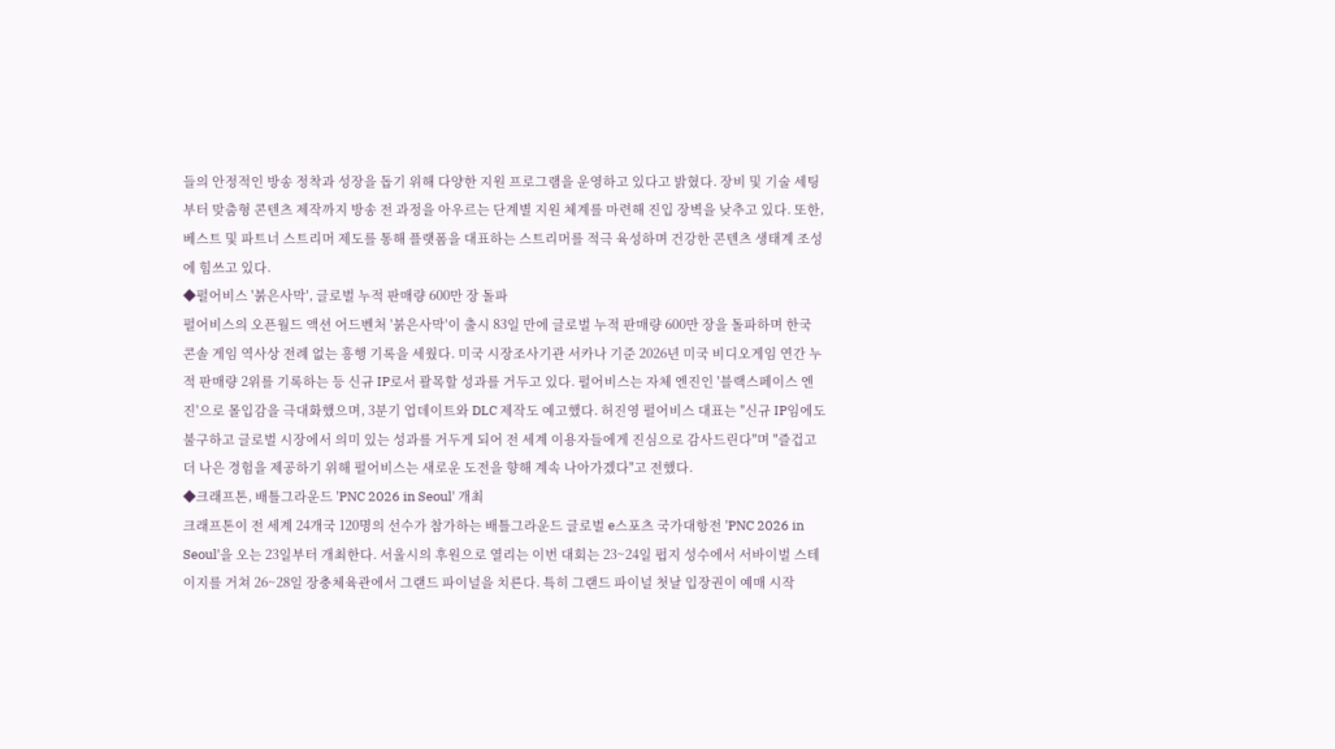들의 안정적인 방송 정착과 성장을 돕기 위해 다양한 지원 프로그램을 운영하고 있다고 밝혔다. 장비 및 기술 세팅부터 맞춤형 콘텐츠 제작까지 방송 전 과정을 아우르는 단계별 지원 체계를 마련해 진입 장벽을 낮추고 있다. 또한, 베스트 및 파트너 스트리머 제도를 통해 플랫폼을 대표하는 스트리머를 적극 육성하며 건강한 콘텐츠 생태계 조성에 힘쓰고 있다.
◆펄어비스 '붉은사막', 글로벌 누적 판매량 600만 장 돌파
펄어비스의 오픈월드 액션 어드벤처 '붉은사막'이 출시 83일 만에 글로벌 누적 판매량 600만 장을 돌파하며 한국 콘솔 게임 역사상 전례 없는 흥행 기록을 세웠다. 미국 시장조사기관 서카나 기준 2026년 미국 비디오게임 연간 누적 판매량 2위를 기록하는 등 신규 IP로서 괄목할 성과를 거두고 있다. 펄어비스는 자체 엔진인 '블랙스페이스 엔진'으로 몰입감을 극대화했으며, 3분기 업데이트와 DLC 제작도 예고했다. 허진영 펄어비스 대표는 "신규 IP임에도 불구하고 글로벌 시장에서 의미 있는 성과를 거두게 되어 전 세계 이용자들에게 진심으로 감사드린다"며 "즐겁고 더 나은 경험을 제공하기 위해 펄어비스는 새로운 도전을 향해 계속 나아가겠다"고 전했다.
◆크래프톤, 배틀그라운드 'PNC 2026 in Seoul' 개최
크래프톤이 전 세계 24개국 120명의 선수가 참가하는 배틀그라운드 글로벌 e스포츠 국가대항전 'PNC 2026 in Seoul'을 오는 23일부터 개최한다. 서울시의 후원으로 열리는 이번 대회는 23~24일 펍지 성수에서 서바이벌 스테이지를 거쳐 26~28일 장충체육관에서 그랜드 파이널을 치른다. 특히 그랜드 파이널 첫날 입장권이 예매 시작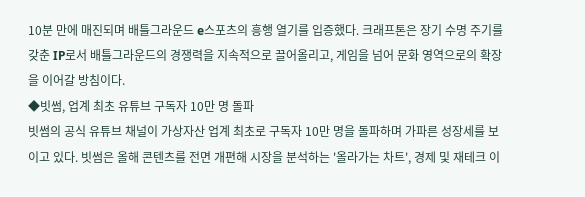10분 만에 매진되며 배틀그라운드 e스포츠의 흥행 열기를 입증했다. 크래프톤은 장기 수명 주기를 갖춘 IP로서 배틀그라운드의 경쟁력을 지속적으로 끌어올리고, 게임을 넘어 문화 영역으로의 확장을 이어갈 방침이다.
◆빗썸, 업계 최초 유튜브 구독자 10만 명 돌파
빗썸의 공식 유튜브 채널이 가상자산 업계 최초로 구독자 10만 명을 돌파하며 가파른 성장세를 보이고 있다. 빗썸은 올해 콘텐츠를 전면 개편해 시장을 분석하는 '올라가는 차트', 경제 및 재테크 이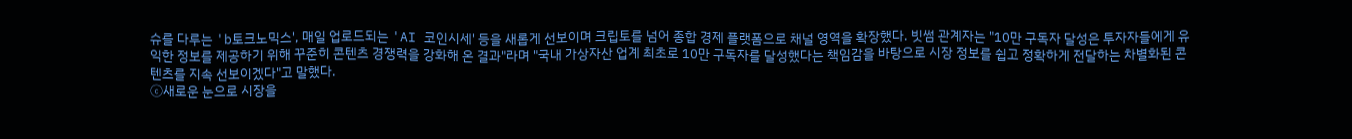슈를 다루는 'b토크노믹스', 매일 업로드되는 'AI 코인시세' 등을 새롭게 선보이며 크립토를 넘어 종합 경제 플랫폼으로 채널 영역을 확장했다. 빗썸 관계자는 "10만 구독자 달성은 투자자들에게 유익한 정보를 제공하기 위해 꾸준히 콘텐츠 경쟁력을 강화해 온 결과"라며 "국내 가상자산 업계 최초로 10만 구독자를 달성했다는 책임감을 바탕으로 시장 정보를 쉽고 정확하게 전달하는 차별화된 콘텐츠를 지속 선보이겠다"고 말했다.
ⓒ새로운 눈으로 시장을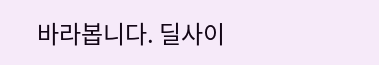바라봅니다. 딜사이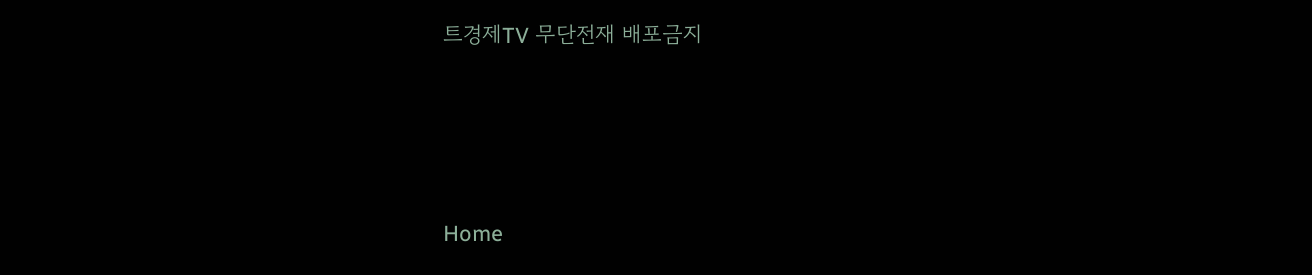트경제TV 무단전재 배포금지





Home